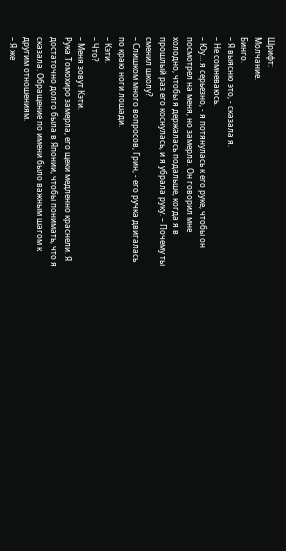Шрифт:
Молчание.
Бинго.
– Я выясню это, - сказала я.
– Не сомневаюсь.
– Юу… я серьезно, - я потянулась к его руке, чтобы он посмотрел на меня, но замерла. Он говорил мне холодно, чтобы я держалась подальше, когда я в прошлый раз его коснулась, и я убрала руку. – Почему ты сменил школу?
– Слишком много вопросов, Грин, - его ручка двигалась по краю ноги лошади.
– Кэти.
– Что?
– Меня зовут Кэти.
Рука Томохиро замерла, его щеки медленно краснели. Я достаточно долго была в Японии, чтобы понимать, что я сказала. Обращение по имени было важным шагом к другим отношениям.
– Я же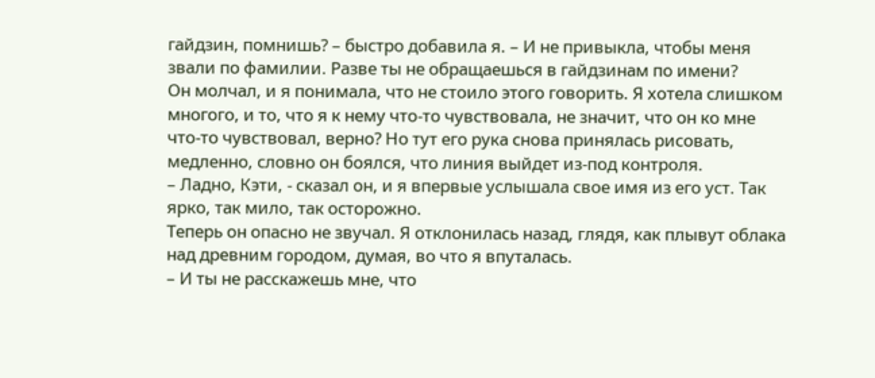гайдзин, помнишь? – быстро добавила я. – И не привыкла, чтобы меня звали по фамилии. Разве ты не обращаешься в гайдзинам по имени?
Он молчал, и я понимала, что не стоило этого говорить. Я хотела слишком многого, и то, что я к нему что-то чувствовала, не значит, что он ко мне что-то чувствовал, верно? Но тут его рука снова принялась рисовать, медленно, словно он боялся, что линия выйдет из-под контроля.
– Ладно, Кэти, - сказал он, и я впервые услышала свое имя из его уст. Так ярко, так мило, так осторожно.
Теперь он опасно не звучал. Я отклонилась назад, глядя, как плывут облака над древним городом, думая, во что я впуталась.
– И ты не расскажешь мне, что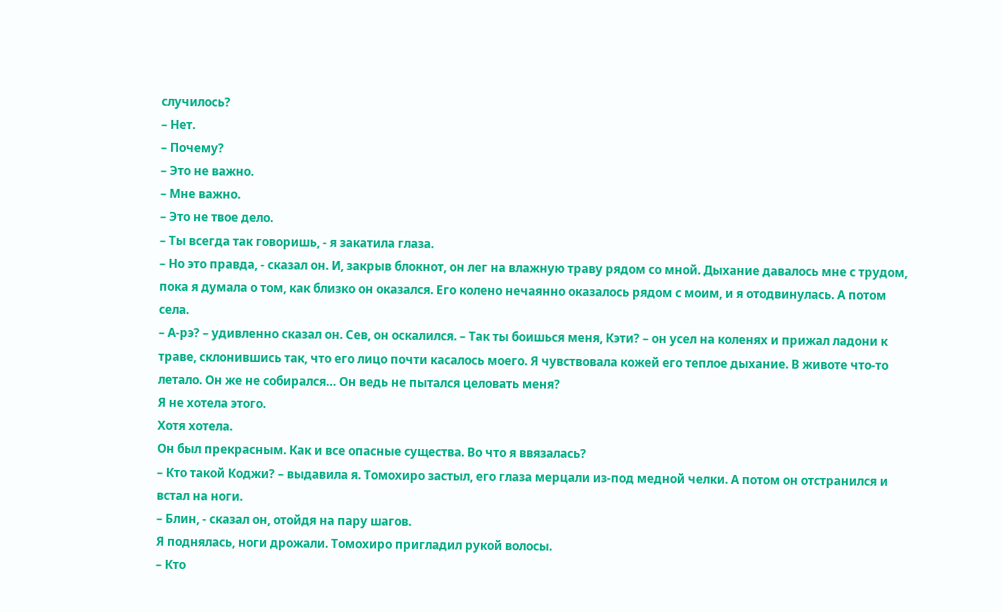случилось?
– Нет.
– Почему?
– Это не важно.
– Мне важно.
– Это не твое дело.
– Ты всегда так говоришь, - я закатила глаза.
– Но это правда, - сказал он. И, закрыв блокнот, он лег на влажную траву рядом со мной. Дыхание давалось мне с трудом, пока я думала о том, как близко он оказался. Его колено нечаянно оказалось рядом с моим, и я отодвинулась. А потом села.
– А-рэ? – удивленно сказал он. Сев, он оскалился. – Так ты боишься меня, Кэти? – он усел на коленях и прижал ладони к траве, склонившись так, что его лицо почти касалось моего. Я чувствовала кожей его теплое дыхание. В животе что-то летало. Он же не собирался… Он ведь не пытался целовать меня?
Я не хотела этого.
Хотя хотела.
Он был прекрасным. Как и все опасные существа. Во что я ввязалась?
– Кто такой Коджи? – выдавила я. Томохиро застыл, его глаза мерцали из-под медной челки. А потом он отстранился и встал на ноги.
– Блин, - сказал он, отойдя на пару шагов.
Я поднялась, ноги дрожали. Томохиро пригладил рукой волосы.
– Кто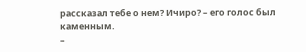рассказал тебе о нем? Ичиро? – его голос был каменным.
–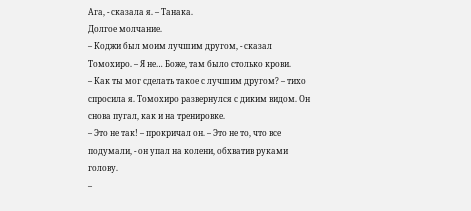Ага, - сказала я. – Танака.
Долгое молчание.
– Коджи был моим лучшим другом, - сказал Томохиро. – Я не… Боже, там было столько крови.
– Как ты мог сделать такое с лучшим другом? – тихо спросила я. Томохиро развернулся с диким видом. Он снова пугал, как и на тренировке.
– Это не так! – прокричал он. – Это не то, что все подумали, - он упал на колени, обхватив руками голову.
–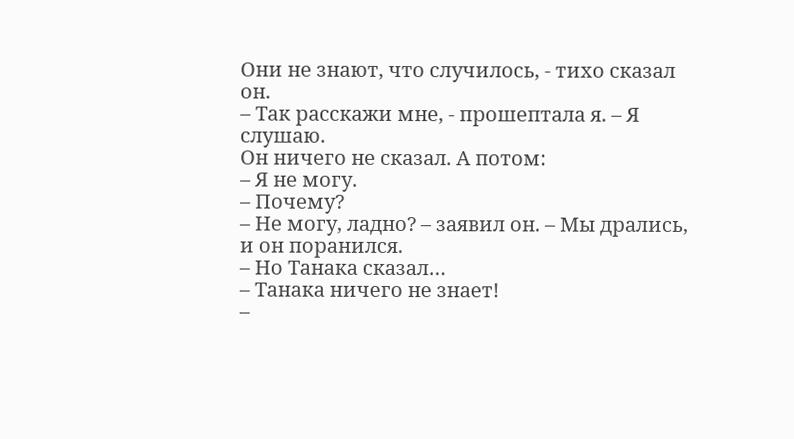Они не знают, что случилось, - тихо сказал он.
– Так расскажи мне, - прошептала я. – Я слушаю.
Он ничего не сказал. А потом:
– Я не могу.
– Почему?
– Не могу, ладно? – заявил он. – Мы дрались, и он поранился.
– Но Танака сказал…
– Танака ничего не знает!
–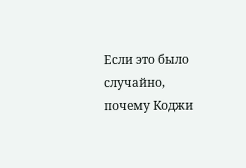Если это было случайно, почему Коджи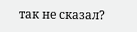так не сказал?